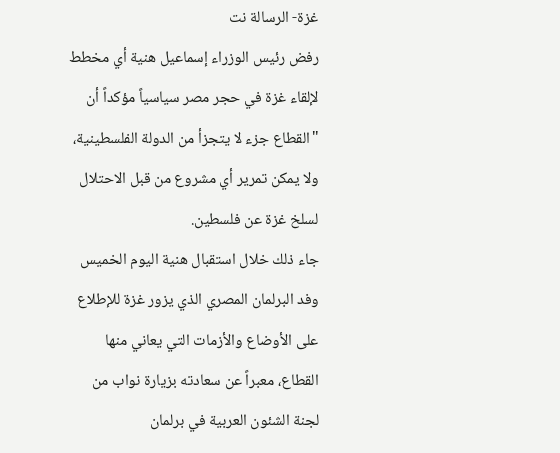غزة- الرسالة نت
رفض رئيس الوزراء إسماعيل هنية أي مخطط لإلقاء غزة في حجر مصر سياسياً مؤكداً أن "القطاع جزء لا يتجزأ من الدولة الفلسطينية، ولا يمكن تمرير أي مشروع من قبل الاحتلال لسلخ غزة عن فلسطين.
جاء ذلك خلال استقبال هنية اليوم الخميس وفد البرلمان المصري الذي يزور غزة للإطلاع على الأوضاع والأزمات التي يعاني منها القطاع، معبراً عن سعادته بزيارة نواب من لجنة الشئون العربية في برلمان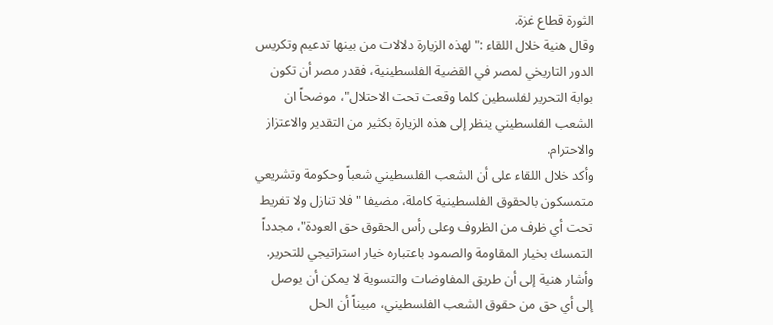الثورة قطاع غزة.
وقال هنية خلال اللقاء :" لهذه الزيارة دلالات من بينها تدعيم وتكريس الدور التاريخي لمصر في القضية الفلسطينية، فقدر مصر أن تكون بوابة التحرير لفلسطين كلما وقعت تحت الاحتلال"، موضحاً ان الشعب الفلسطيني ينظر إلى هذه الزيارة بكثير من التقدير والاعتزاز والاحترام.
وأكد خلال اللقاء على أن الشعب الفلسطيني شعباً وحكومة وتشريعي متمسكون بالحقوق الفلسطينية كاملة، مضيفا "فلا تنازل ولا تفريط تحت أي ظرف من الظروف وعلى رأس الحقوق حق العودة"، مجدداً التمسك بخيار المقاومة والصمود باعتباره خيار استراتيجي للتحرير.
وأشار هنية إلى أن طريق المفاوضات والتسوية لا يمكن أن يوصل إلى أي حق من حقوق الشعب الفلسطيني، مبيناً أن الحل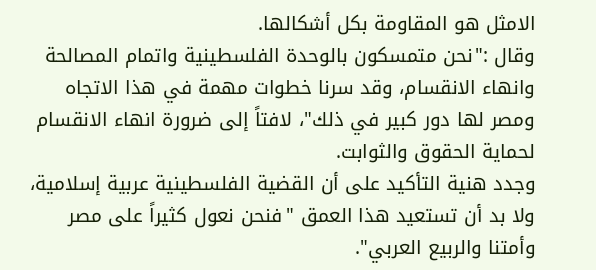الامثل هو المقاومة بكل أشكالها.
وقال :"نحن متمسكون بالوحدة الفلسطينية واتمام المصالحة وانهاء الانقسام، وقد سرنا خطوات مهمة في هذا الاتجاه ومصر لها دور كبير في ذلك"، لافتاً إلى ضرورة انهاء الانقسام لحماية الحقوق والثوابت.
وجدد هنية التأكيد على أن القضية الفلسطينية عربية إسلامية، ولا بد أن تستعيد هذا العمق "فنحن نعول كثيراً على مصر وأمتنا والربيع العربي".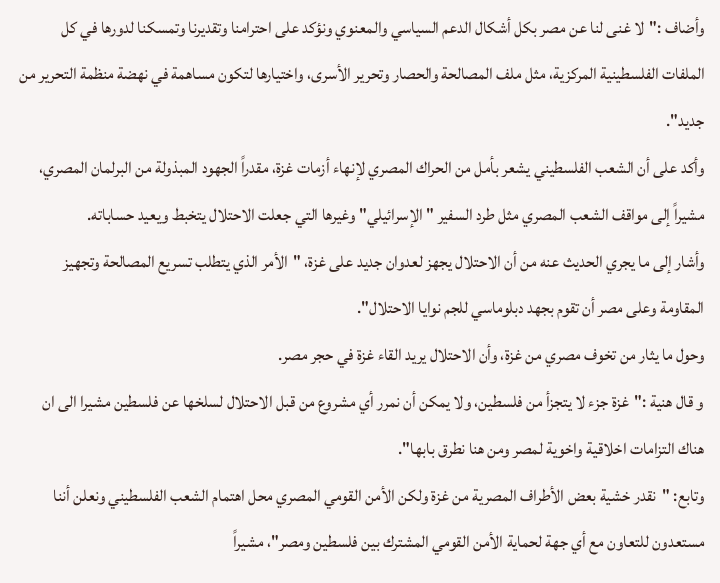وأضاف :"لا غنى لنا عن مصر بكل أشكال الدعم السياسي والمعنوي ونؤكد على احترامنا وتقديرنا وتمسكنا لدورها في كل الملفات الفلسطينية المركزية، مثل ملف المصالحة والحصار وتحرير الأسرى، واختيارها لتكون مساهمة في نهضة منظمة التحرير من جديد".
وأكد على أن الشعب الفلسطيني يشعر بأمل من الحراك المصري لإنهاء أزمات غزة، مقدراً الجهود المبذولة من البرلمان المصري، مشيراً إلى مواقف الشعب المصري مثل طرد السفير "الإسرائيلي" وغيرها التي جعلت الاحتلال يتخبط ويعيد حساباته.
وأشار إلى ما يجري الحديث عنه من أن الاحتلال يجهز لعدوان جديد على غزة، "الأمر الذي يتطلب تسريع المصالحة وتجهيز المقاومة وعلى مصر أن تقوم بجهد دبلوماسي للجم نوايا الاحتلال".
وحول ما يثار من تخوف مصري من غزة، وأن الاحتلال يريد القاء غزة في حجر مصر.
و قال هنية :"غزة جزء لا يتجزأ من فلسطين، ولا يمكن أن نمرر أي مشروع من قبل الاحتلال لسلخها عن فلسطين مشيرا الى ان هناك التزامات اخلاقية واخوية لمصر ومن هنا نطرق بابها".
وتابع: "نقدر خشية بعض الأطراف المصرية من غزة ولكن الأمن القومي المصري محل اهتمام الشعب الفلسطيني ونعلن أننا مستعدون للتعاون مع أي جهة لحماية الأمن القومي المشترك بين فلسطين ومصر"، مشيراً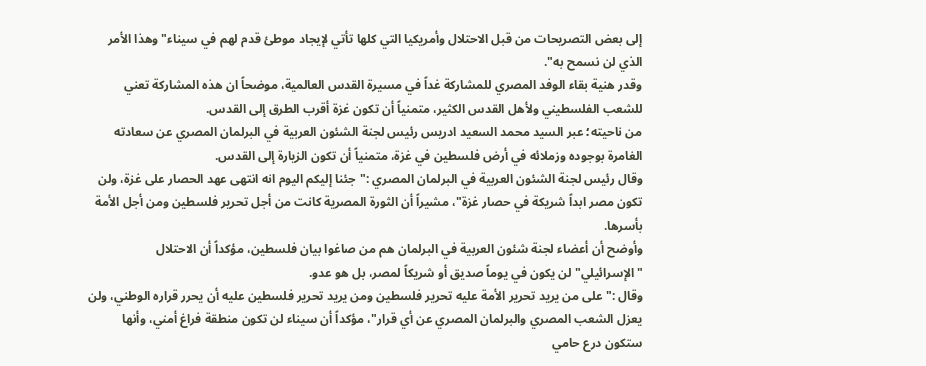إلى بعض التصريحات من قبل الاحتلال وأمريكيا التي كلها تأتي لإيجاد موطئ قدم لهم في سيناء" وهذا الأمر الذي لن نسمح به".
وقدر هنية بقاء الوفد المصري للمشاركة غداً في مسيرة القدس العالمية، موضحاً ان هذه المشاركة تعني للشعب الفلسطيني ولأهل القدس الكثير، متمنياً أن تكون غزة أقرب الطرق إلى القدس.
من ناحيته؛ عبر السيد محمد السعيد ادريس رئيس لجنة الشئون العربية في البرلمان المصري عن سعادته الغامرة بوجوده وزملائه في أرض فلسطين في غزة، متمنياً أن تكون الزيارة إلى القدس.
وقال رئيس لجنة الشئون العربية في البرلمان المصري :"جئنا إليكم اليوم انه انتهى عهد الحصار على غزة، ولن تكون مصر ابداً شريكة في حصار غزة"، مشيراً أن الثورة المصرية كانت من أجل تحرير فلسطين ومن أجل الأمة بأسرها.
وأوضح أن أعضاء لجنة شئون العربية في البرلمان هم من صاغوا بيان فلسطين، مؤكداً أن الاحتلال "الإسرائيلي" لن يكون في يوماً صديق أو شريكاً لمصر، بل هو عدو.
وقال :" على من يريد تحرير الأمة عليه تحرير فلسطين ومن يريد تحرير فلسطين عليه أن يحرر قراره الوطني، ولن يعزل الشعب المصري والبرلمان المصري عن أي قرار"، مؤكداً أن سيناء لن تكون منطقة فراغ أمني، وأنها ستكون درع حامي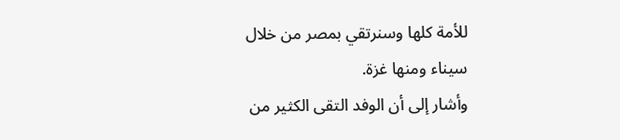للأمة كلها وسنرتقي بمصر من خلال سيناء ومنها غزة.
وأشار إلى أن الوفد التقى الكثير من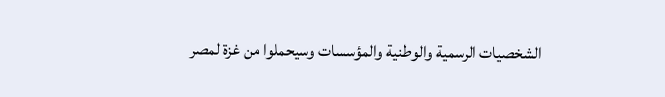الشخصيات الرسمية والوطنية والمؤسسات وسيحملوا من غزة لمصر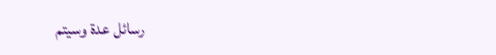رسائل عدة وسيتم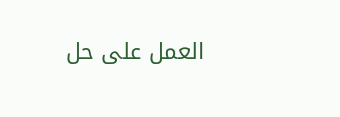العمل على حل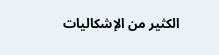الكثير من الإشكاليات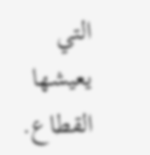التي يعيشها القطاع.